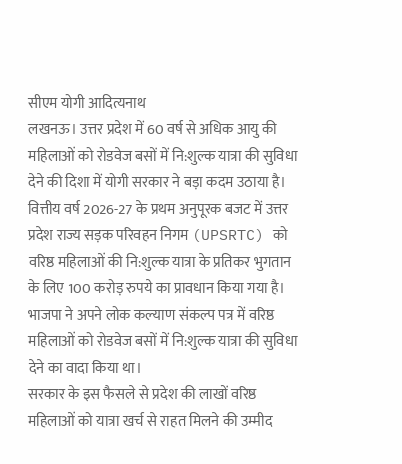सीएम योगी आदित्यनाथ
लखनऊ। उत्तर प्रदेश में 60 वर्ष से अधिक आयु की महिलाओं को रोडवेज बसों में नि:शुल्क यात्रा की सुविधा देने की दिशा में योगी सरकार ने बड़ा कदम उठाया है। वित्तीय वर्ष 2026-27 के प्रथम अनुपूरक बजट में उत्तर प्रदेश राज्य सड़क परिवहन निगम (UPSRTC) को वरिष्ठ महिलाओं की नि:शुल्क यात्रा के प्रतिकर भुगतान के लिए 100 करोड़ रुपये का प्रावधान किया गया है। भाजपा ने अपने लोक कल्याण संकल्प पत्र में वरिष्ठ महिलाओं को रोडवेज बसों में नि:शुल्क यात्रा की सुविधा देने का वादा किया था।
सरकार के इस फैसले से प्रदेश की लाखों वरिष्ठ महिलाओं को यात्रा खर्च से राहत मिलने की उम्मीद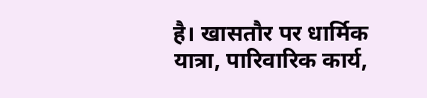है। खासतौर पर धार्मिक यात्रा, पारिवारिक कार्य,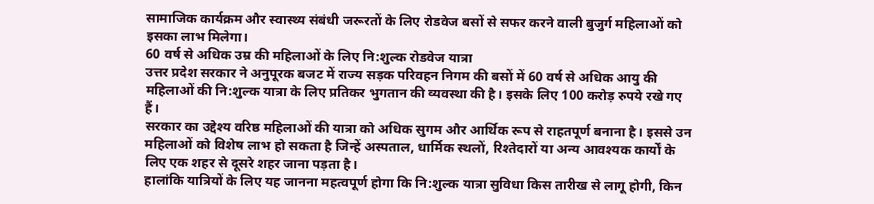सामाजिक कार्यक्रम और स्वास्थ्य संबंधी जरूरतों के लिए रोडवेज बसों से सफर करने वाली बुजुर्ग महिलाओं को इसका लाभ मिलेगा।
60 वर्ष से अधिक उम्र की महिलाओं के लिए नि:शुल्क रोडवेज यात्रा
उत्तर प्रदेश सरकार ने अनुपूरक बजट में राज्य सड़क परिवहन निगम की बसों में 60 वर्ष से अधिक आयु की महिलाओं की नि:शुल्क यात्रा के लिए प्रतिकर भुगतान की व्यवस्था की है। इसके लिए 100 करोड़ रुपये रखे गए हैं।
सरकार का उद्देश्य वरिष्ठ महिलाओं की यात्रा को अधिक सुगम और आर्थिक रूप से राहतपूर्ण बनाना है। इससे उन महिलाओं को विशेष लाभ हो सकता है जिन्हें अस्पताल, धार्मिक स्थलों, रिश्तेदारों या अन्य आवश्यक कार्यों के लिए एक शहर से दूसरे शहर जाना पड़ता है।
हालांकि यात्रियों के लिए यह जानना महत्वपूर्ण होगा कि नि:शुल्क यात्रा सुविधा किस तारीख से लागू होगी, किन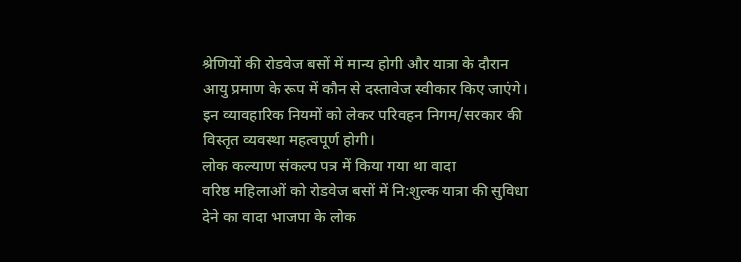श्रेणियों की रोडवेज बसों में मान्य होगी और यात्रा के दौरान आयु प्रमाण के रूप में कौन से दस्तावेज स्वीकार किए जाएंगे। इन व्यावहारिक नियमों को लेकर परिवहन निगम/सरकार की विस्तृत व्यवस्था महत्वपूर्ण होगी।
लोक कल्याण संकल्प पत्र में किया गया था वादा
वरिष्ठ महिलाओं को रोडवेज बसों में नि:शुल्क यात्रा की सुविधा देने का वादा भाजपा के लोक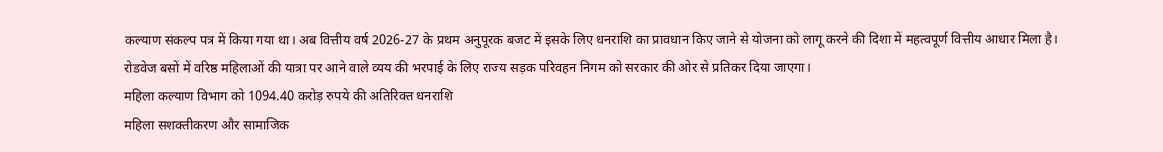कल्याण संकल्प पत्र में किया गया था। अब वित्तीय वर्ष 2026-27 के प्रथम अनुपूरक बजट में इसके लिए धनराशि का प्रावधान किए जाने से योजना को लागू करने की दिशा में महत्वपूर्ण वित्तीय आधार मिला है।
रोडवेज बसों में वरिष्ठ महिलाओं की यात्रा पर आने वाले व्यय की भरपाई के लिए राज्य सड़क परिवहन निगम को सरकार की ओर से प्रतिकर दिया जाएगा।
महिला कल्याण विभाग को 1094.40 करोड़ रुपये की अतिरिक्त धनराशि
महिला सशक्तीकरण और सामाजिक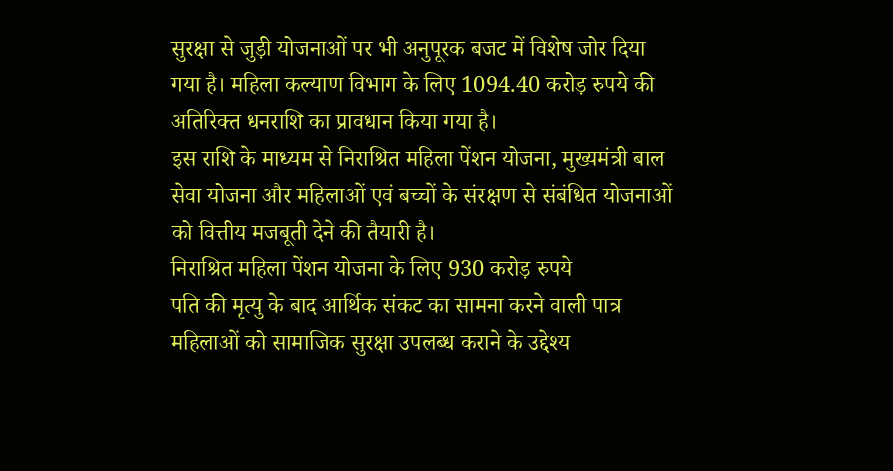सुरक्षा से जुड़ी योजनाओं पर भी अनुपूरक बजट में विशेष जोर दिया गया है। महिला कल्याण विभाग के लिए 1094.40 करोड़ रुपये की अतिरिक्त धनराशि का प्रावधान किया गया है।
इस राशि के माध्यम से निराश्रित महिला पेंशन योजना, मुख्यमंत्री बाल सेवा योजना और महिलाओं एवं बच्चों के संरक्षण से संबंधित योजनाओं को वित्तीय मजबूती देने की तैयारी है।
निराश्रित महिला पेंशन योजना के लिए 930 करोड़ रुपये
पति की मृत्यु के बाद आर्थिक संकट का सामना करने वाली पात्र महिलाओं को सामाजिक सुरक्षा उपलब्ध कराने के उद्देश्य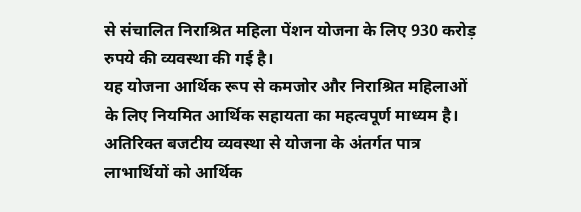से संचालित निराश्रित महिला पेंशन योजना के लिए 930 करोड़ रुपये की व्यवस्था की गई है।
यह योजना आर्थिक रूप से कमजोर और निराश्रित महिलाओं के लिए नियमित आर्थिक सहायता का महत्वपूर्ण माध्यम है। अतिरिक्त बजटीय व्यवस्था से योजना के अंतर्गत पात्र लाभार्थियों को आर्थिक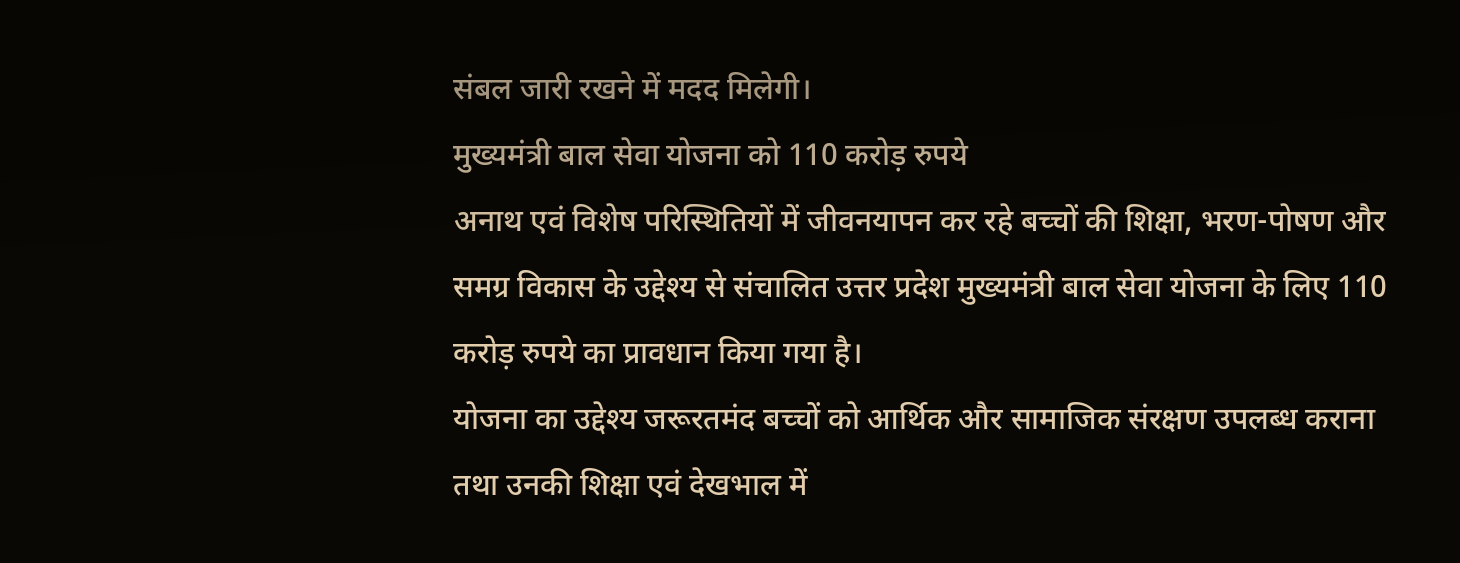संबल जारी रखने में मदद मिलेगी।
मुख्यमंत्री बाल सेवा योजना को 110 करोड़ रुपये
अनाथ एवं विशेष परिस्थितियों में जीवनयापन कर रहे बच्चों की शिक्षा, भरण-पोषण और समग्र विकास के उद्देश्य से संचालित उत्तर प्रदेश मुख्यमंत्री बाल सेवा योजना के लिए 110 करोड़ रुपये का प्रावधान किया गया है।
योजना का उद्देश्य जरूरतमंद बच्चों को आर्थिक और सामाजिक संरक्षण उपलब्ध कराना तथा उनकी शिक्षा एवं देखभाल में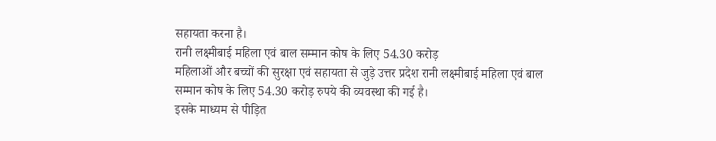सहायता करना है।
रानी लक्ष्मीबाई महिला एवं बाल सम्मान कोष के लिए 54.30 करोड़
महिलाओं और बच्चों की सुरक्षा एवं सहायता से जुड़े उत्तर प्रदेश रानी लक्ष्मीबाई महिला एवं बाल सम्मान कोष के लिए 54.30 करोड़ रुपये की व्यवस्था की गई है।
इसके माध्यम से पीड़ित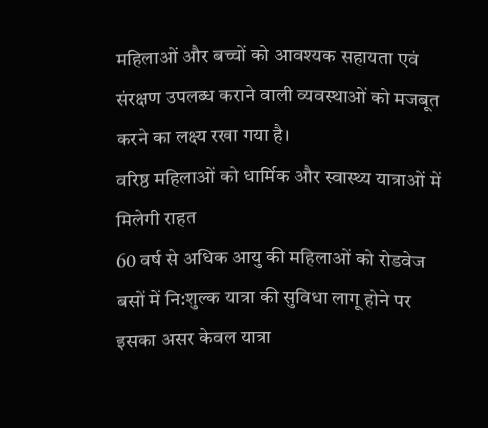महिलाओं और बच्चों को आवश्यक सहायता एवं संरक्षण उपलब्ध कराने वाली व्यवस्थाओं को मजबूत करने का लक्ष्य रखा गया है।
वरिष्ठ महिलाओं को धार्मिक और स्वास्थ्य यात्राओं में मिलेगी राहत
60 वर्ष से अधिक आयु की महिलाओं को रोडवेज बसों में नि:शुल्क यात्रा की सुविधा लागू होने पर इसका असर केवल यात्रा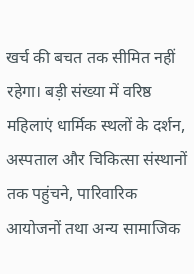खर्च की बचत तक सीमित नहीं रहेगा। बड़ी संख्या में वरिष्ठ महिलाएं धार्मिक स्थलों के दर्शन, अस्पताल और चिकित्सा संस्थानों तक पहुंचने, पारिवारिक आयोजनों तथा अन्य सामाजिक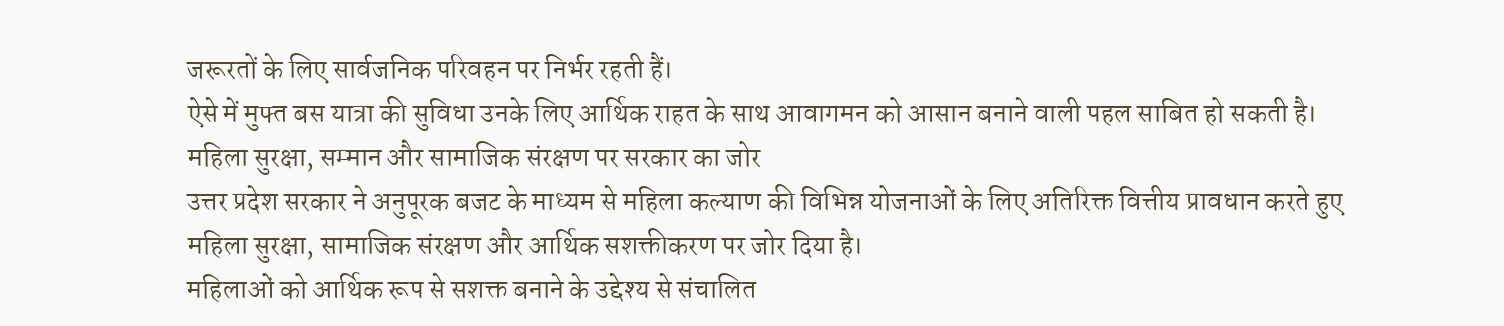जरूरतों के लिए सार्वजनिक परिवहन पर निर्भर रहती हैं।
ऐसे में मुफ्त बस यात्रा की सुविधा उनके लिए आर्थिक राहत के साथ आवागमन को आसान बनाने वाली पहल साबित हो सकती है।
महिला सुरक्षा, सम्मान और सामाजिक संरक्षण पर सरकार का जोर
उत्तर प्रदेश सरकार ने अनुपूरक बजट के माध्यम से महिला कल्याण की विभिन्न योजनाओं के लिए अतिरिक्त वित्तीय प्रावधान करते हुए महिला सुरक्षा, सामाजिक संरक्षण और आर्थिक सशक्तीकरण पर जोर दिया है।
महिलाओं को आर्थिक रूप से सशक्त बनाने के उद्देश्य से संचालित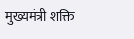मुख्यमंत्री शक्ति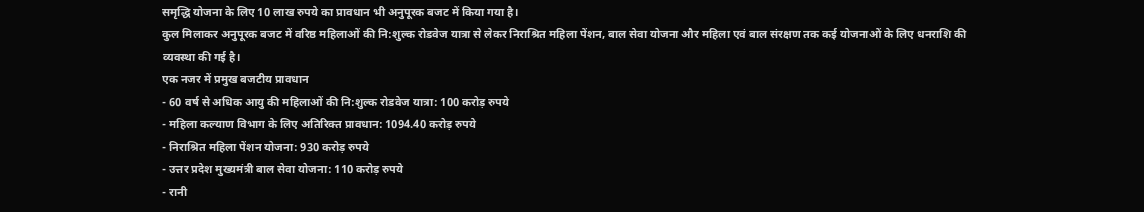समृद्धि योजना के लिए 10 लाख रुपये का प्रावधान भी अनुपूरक बजट में किया गया है।
कुल मिलाकर अनुपूरक बजट में वरिष्ठ महिलाओं की नि:शुल्क रोडवेज यात्रा से लेकर निराश्रित महिला पेंशन, बाल सेवा योजना और महिला एवं बाल संरक्षण तक कई योजनाओं के लिए धनराशि की व्यवस्था की गई है।
एक नजर में प्रमुख बजटीय प्रावधान
- 60 वर्ष से अधिक आयु की महिलाओं की नि:शुल्क रोडवेज यात्रा: 100 करोड़ रुपये
- महिला कल्याण विभाग के लिए अतिरिक्त प्रावधान: 1094.40 करोड़ रुपये
- निराश्रित महिला पेंशन योजना: 930 करोड़ रुपये
- उत्तर प्रदेश मुख्यमंत्री बाल सेवा योजना: 110 करोड़ रुपये
- रानी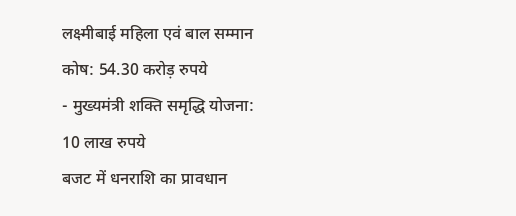लक्ष्मीबाई महिला एवं बाल सम्मान कोष: 54.30 करोड़ रुपये
- मुख्यमंत्री शक्ति समृद्धि योजना: 10 लाख रुपये
बजट में धनराशि का प्रावधान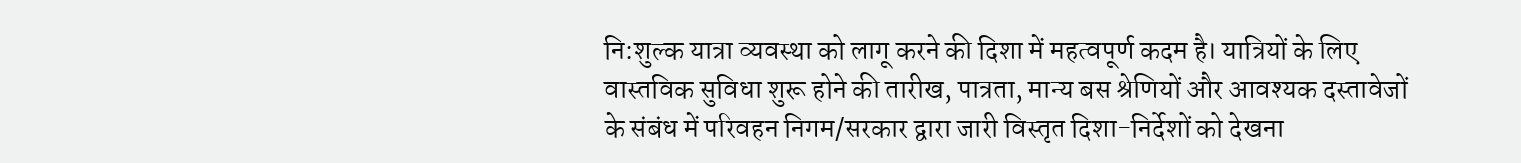नि:शुल्क यात्रा व्यवस्था को लागू करने की दिशा में महत्वपूर्ण कदम है। यात्रियों के लिए वास्तविक सुविधा शुरू होने की तारीख, पात्रता, मान्य बस श्रेणियों और आवश्यक दस्तावेजों के संबंध में परिवहन निगम/सरकार द्वारा जारी विस्तृत दिशा-निर्देशों को देखना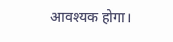आवश्यक होगा।